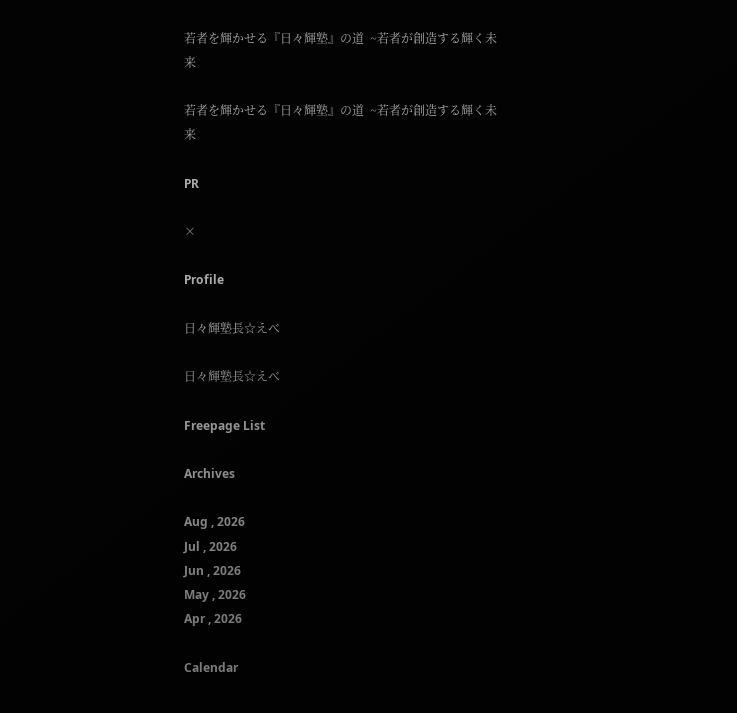若者を輝かせる『日々輝塾』の道  ~若者が創造する輝く未来

若者を輝かせる『日々輝塾』の道  ~若者が創造する輝く未来

PR

×

Profile

日々輝塾長☆えべ

日々輝塾長☆えべ

Freepage List

Archives

Aug , 2026
Jul , 2026
Jun , 2026
May , 2026
Apr , 2026

Calendar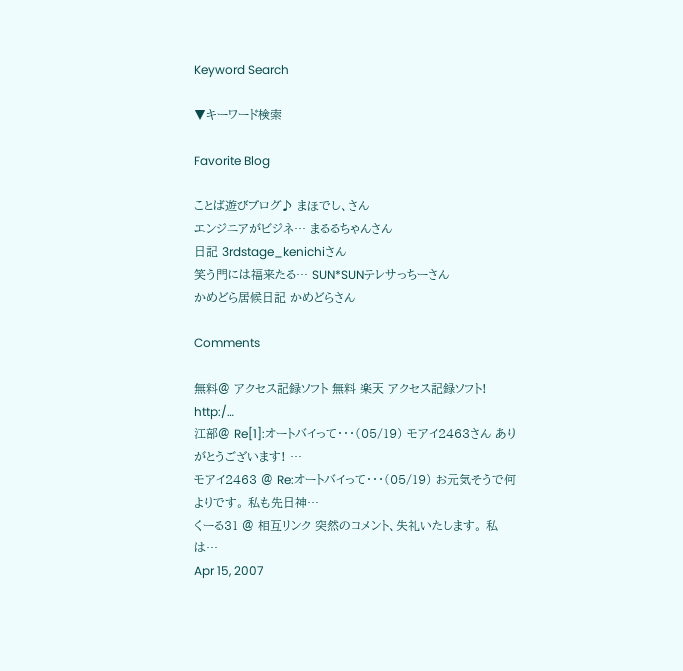Keyword Search

▼キーワード検索

Favorite Blog

ことば遊びブログ♪ まほでし、さん
エンジニアがビジネ… まるるちゃんさん
日記 3rdstage_kenichiさん
笑う門には福来たる… SUN*SUNテレサっちーさん
かめどら居候日記 かめどらさん

Comments

無料@ アクセス記録ソフト 無料 楽天 アクセス記録ソフト! http:/…
江部@ Re[1]:オートバイって・・・(05/19) モアイ2463さん ありがとうございます! …
モアイ2463 @ Re:オートバイって・・・(05/19) お元気そうで何よりです。 私も先日神…
くーる31 @ 相互リンク 突然のコメント、失礼いたします。 私は…
Apr 15, 2007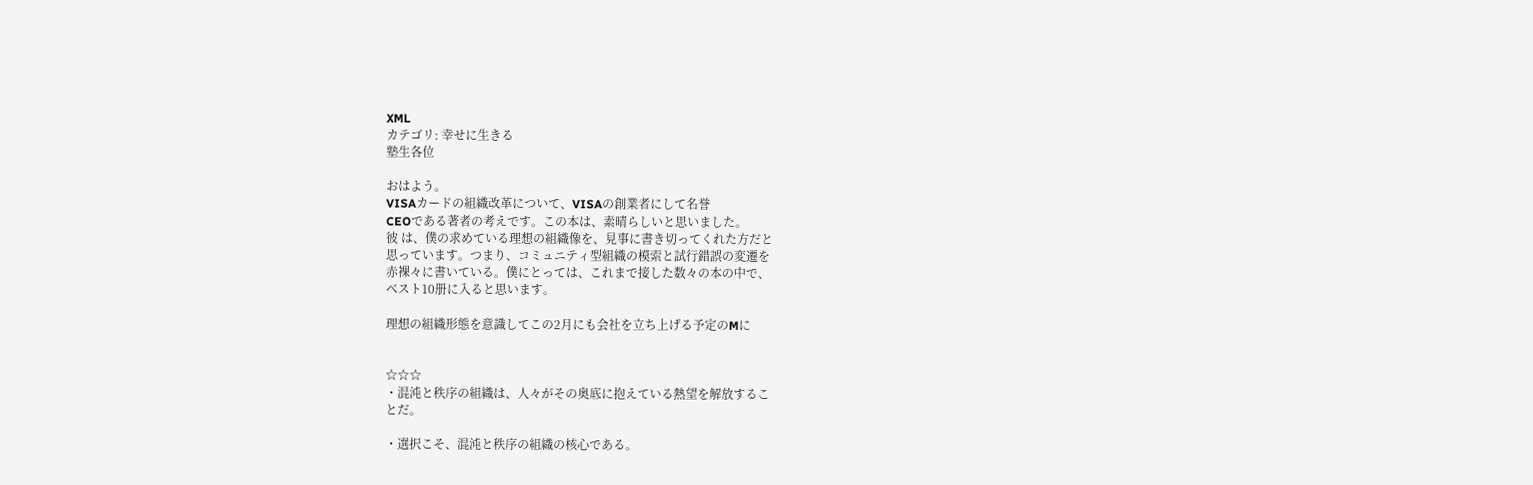XML
カテゴリ: 幸せに生きる
塾生各位

おはよう。
VISAカードの組織改革について、VISAの創業者にして名誉
CEOである著者の考えです。この本は、素晴らしいと思いました。
彼 は、僕の求めている理想の組織像を、見事に書き切ってくれた方だと
思っています。つまり、コミュニティ型組織の模索と試行錯誤の変遷を
赤裸々に書いている。僕にとっては、これまで接した数々の本の中で、
ベスト10册に入ると思います。

理想の組織形態を意識してこの2月にも会社を立ち上げる予定のMに


☆☆☆
・混沌と秩序の組織は、人々がその奥底に抱えている熱望を解放するこ
とだ。

・選択こそ、混沌と秩序の組織の核心である。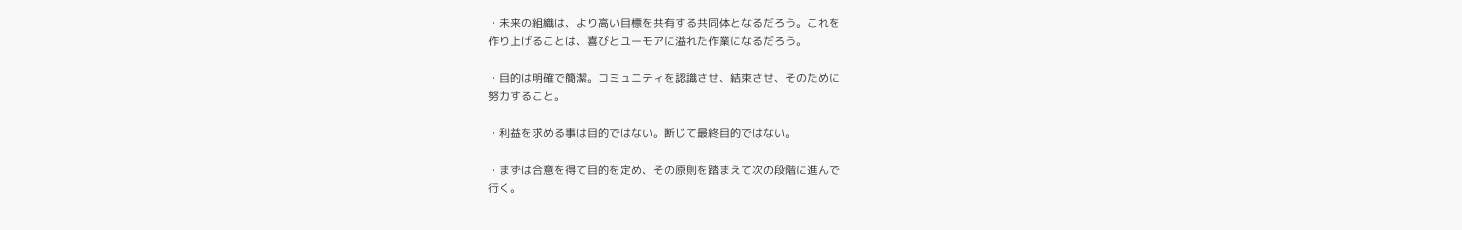・未来の組織は、より高い目標を共有する共同体となるだろう。これを
作り上げることは、喜びとユーモアに溢れた作業になるだろう。

・目的は明確で簡潔。コミュニティを認識させ、結束させ、そのために
努力すること。

・利益を求める事は目的ではない。断じて最終目的ではない。

・まずは合意を得て目的を定め、その原則を踏まえて次の段階に進んで
行く。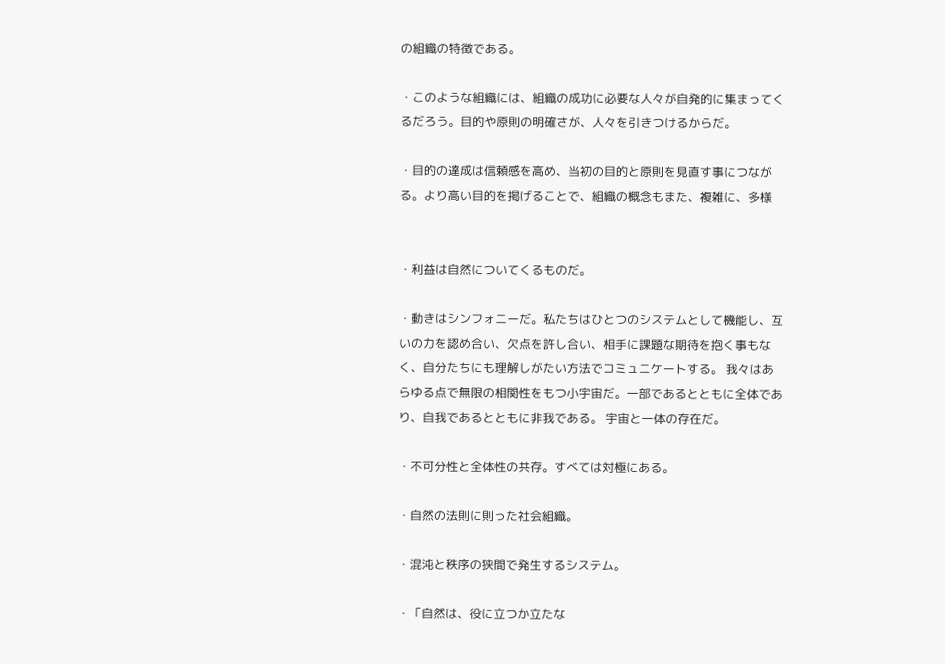の組織の特徴である。

・このような組織には、組織の成功に必要な人々が自発的に集まってく
るだろう。目的や原則の明確さが、人々を引きつけるからだ。

・目的の達成は信頼感を高め、当初の目的と原則を見直す事につなが
る。より高い目的を掲げることで、組織の概念もまた、複雑に、多様


・利益は自然についてくるものだ。

・動きはシンフォニーだ。私たちはひとつのシステムとして機能し、互
いの力を認め合い、欠点を許し合い、相手に課題な期待を抱く事もな
く、自分たちにも理解しがたい方法でコミュニケートする。 我々はあ
らゆる点で無限の相関性をもつ小宇宙だ。一部であるとともに全体であ
り、自我であるとともに非我である。 宇宙と一体の存在だ。

・不可分性と全体性の共存。すべては対極にある。

・自然の法則に則った社会組織。

・混沌と秩序の狭間で発生するシステム。

・「自然は、役に立つか立たな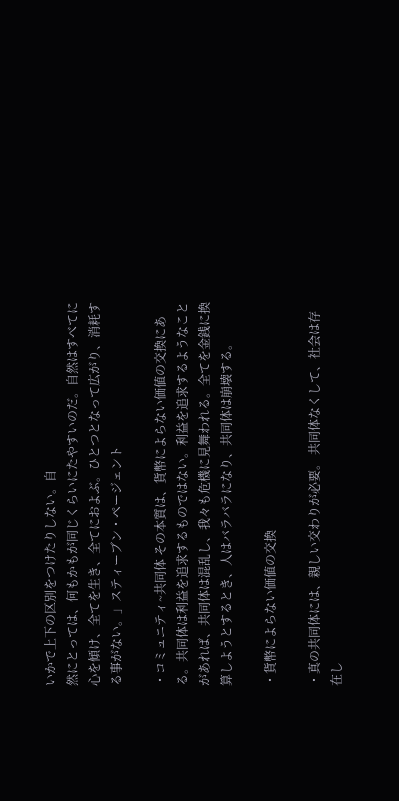いかで上下の区別をつけたりしない。自
然にとっては、何もかもが同じくらいにたやすいのだ。自然はすべてに
心を傾け、全てを生き、全てにおよぶ。ひとつとなって広がり、消耗す
る事がない。」スティーブン・ページェント

・コミュニティ~共同体 その本質は、貨幣によらない価値の交換にあ
る。共同体は利益を追求するものではない。利益を追求するようなこと
があれば、共同体は混乱し、我々も危機に見舞われる。全てを金銭に換
算しようとするとき、人はバラバラになり、共同体は崩壊する。

・貨幣によらない価値の交換

・真の共同体には、親しい交わりが必要。 共同体なくして、社会は存
在し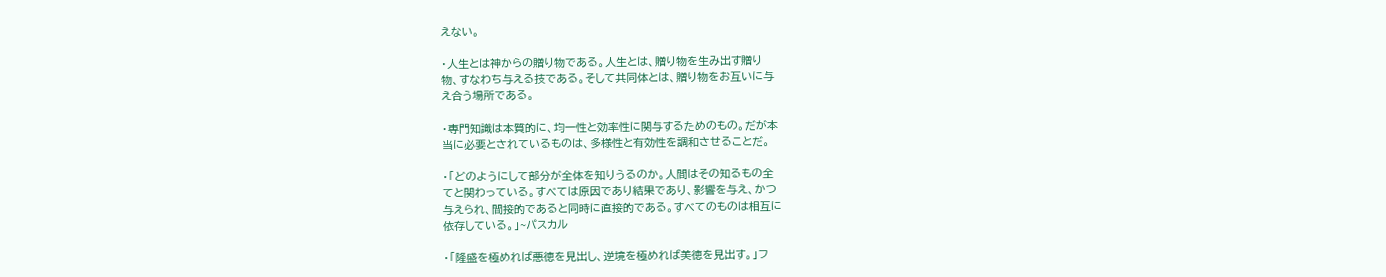えない。

・人生とは神からの贈り物である。人生とは、贈り物を生み出す贈り
物、すなわち与える技である。そして共同体とは、贈り物をお互いに与
え合う場所である。

・専門知識は本質的に、均一性と効率性に関与するためのもの。だが本
当に必要とされているものは、多様性と有効性を調和させることだ。

・「どのようにして部分が全体を知りうるのか。人間はその知るもの全
てと関わっている。すべては原因であり結果であり、影響を与え、かつ
与えられ、間接的であると同時に直接的である。すべてのものは相互に
依存している。」~パスカル

・「隆盛を極めれば悪徳を見出し、逆境を極めれば美徳を見出す。」フ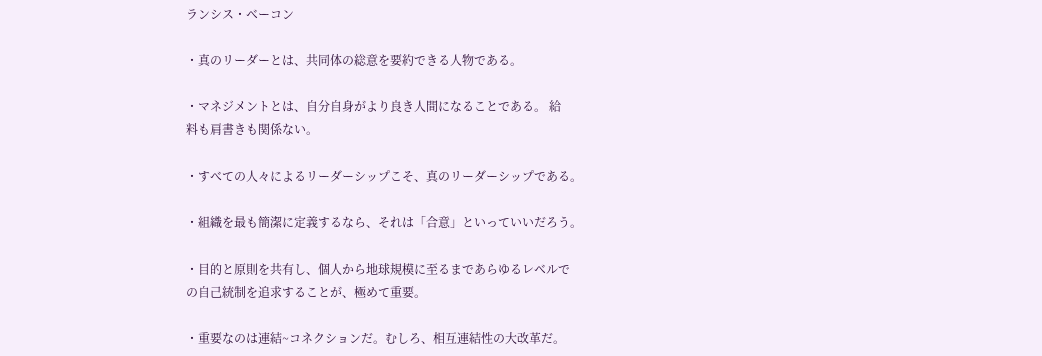ランシス・ベーコン

・真のリーダーとは、共同体の総意を要約できる人物である。

・マネジメントとは、自分自身がより良き人間になることである。 給
料も肩書きも関係ない。

・すべての人々によるリーダーシップこそ、真のリーダーシップである。

・組織を最も簡潔に定義するなら、それは「合意」といっていいだろう。

・目的と原則を共有し、個人から地球規模に至るまであらゆるレベルで
の自己統制を追求することが、極めて重要。

・重要なのは連結~コネクションだ。むしろ、相互連結性の大改革だ。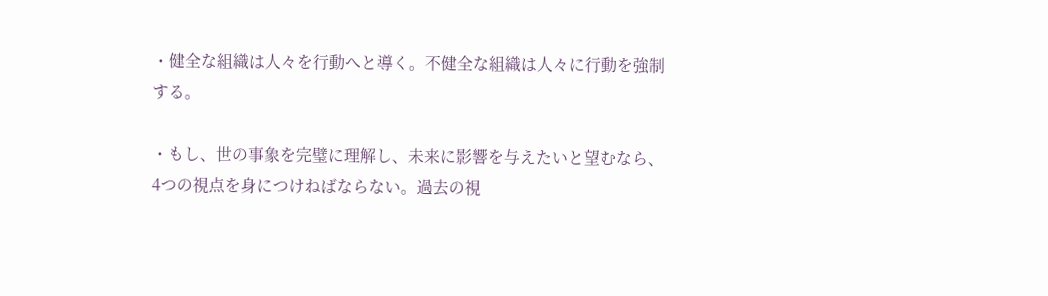・健全な組織は人々を行動へと導く。不健全な組織は人々に行動を強制
する。

・もし、世の事象を完璧に理解し、未来に影響を与えたいと望むなら、
4つの視点を身につけねばならない。過去の視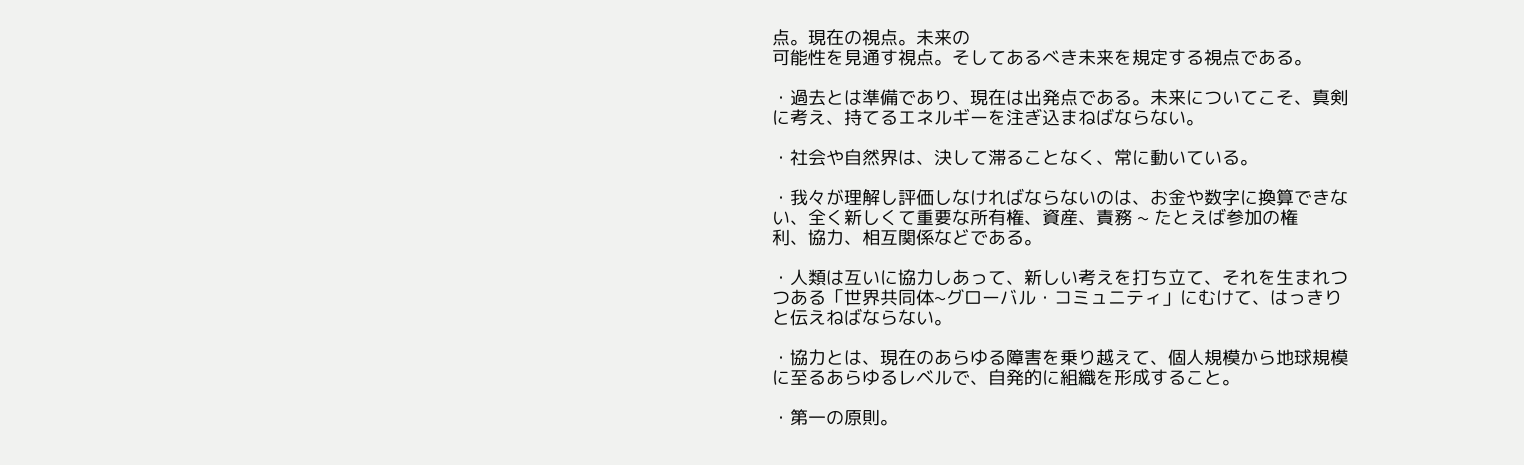点。現在の視点。未来の
可能性を見通す視点。そしてあるべき未来を規定する視点である。

・過去とは準備であり、現在は出発点である。未来についてこそ、真剣
に考え、持てるエネルギーを注ぎ込まねばならない。

・社会や自然界は、決して滞ることなく、常に動いている。

・我々が理解し評価しなければならないのは、お金や数字に換算できな
い、全く新しくて重要な所有権、資産、責務 ~ たとえば参加の権
利、協力、相互関係などである。

・人類は互いに協力しあって、新しい考えを打ち立て、それを生まれつ
つある「世界共同体~グローバル・コミュニティ」にむけて、はっきり
と伝えねばならない。

・協力とは、現在のあらゆる障害を乗り越えて、個人規模から地球規模
に至るあらゆるレベルで、自発的に組織を形成すること。

・第一の原則。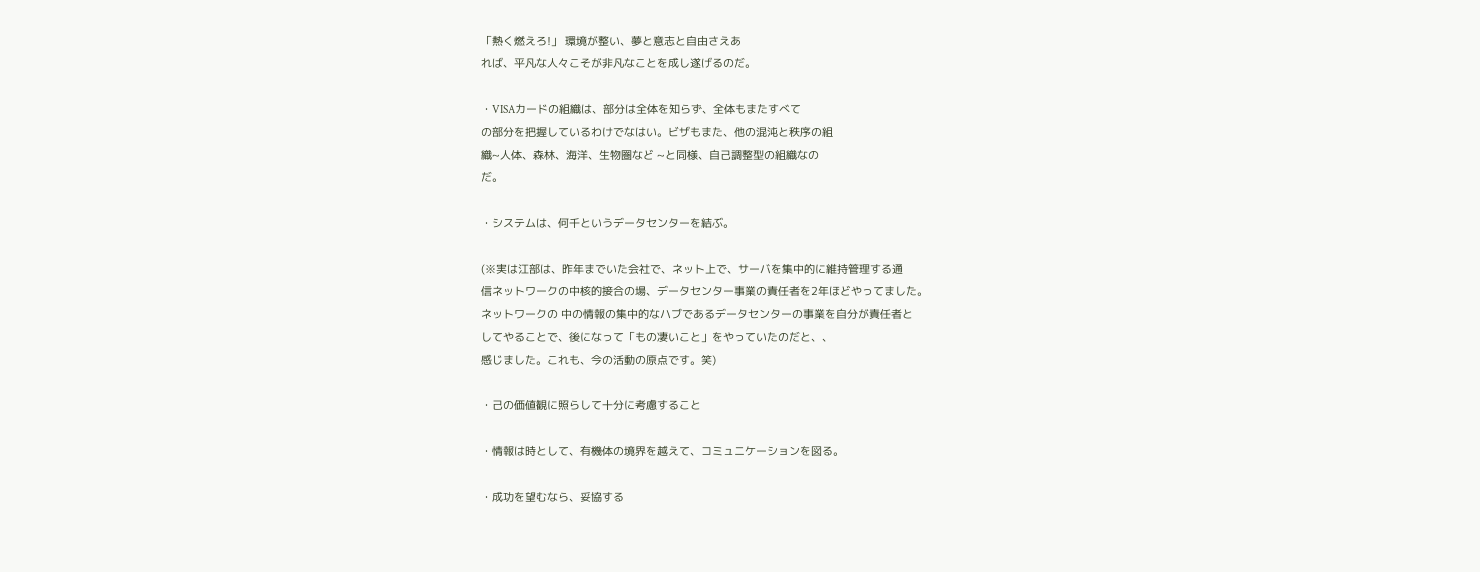「熱く燃えろ!」 環境が整い、夢と意志と自由さえあ
れば、平凡な人々こそが非凡なことを成し遂げるのだ。

・VISAカードの組織は、部分は全体を知らず、全体もまたすべて
の部分を把握しているわけでなはい。ビザもまた、他の混沌と秩序の組
織~人体、森林、海洋、生物圏など ~と同様、自己調整型の組織なの
だ。

・システムは、何千というデータセンターを結ぶ。

(※実は江部は、昨年までいた会社で、ネット上で、サーバを集中的に維持管理する通
信ネットワークの中核的接合の場、データセンター事業の責任者を2年ほどやってました。
ネットワークの 中の情報の集中的なハブであるデータセンターの事業を自分が責任者と
してやることで、後になって「もの凄いこと」をやっていたのだと、、
感じました。これも、今の活動の原点です。笑)

・己の価値観に照らして十分に考慮すること

・情報は時として、有機体の境界を越えて、コミュニケーションを図る。

・成功を望むなら、妥協する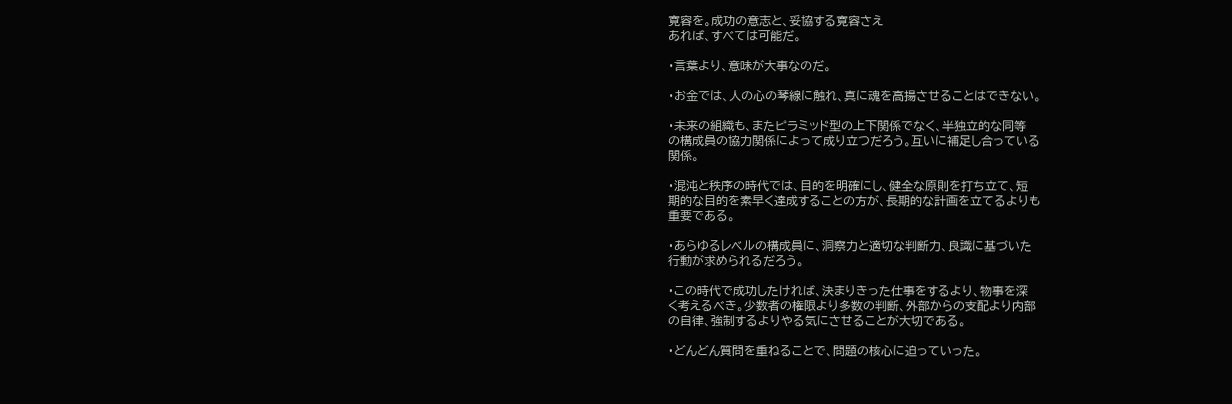寛容を。成功の意志と、妥協する寛容さえ
あれば、すべては可能だ。

・言葉より、意味が大事なのだ。

・お金では、人の心の琴線に触れ、真に魂を高揚させることはできない。

・未来の組織も、またピラミッド型の上下関係でなく、半独立的な同等
の構成員の協力関係によって成り立つだろう。互いに補足し合っている
関係。

・混沌と秩序の時代では、目的を明確にし、健全な原則を打ち立て、短
期的な目的を素早く達成することの方が、長期的な計画を立てるよりも
重要である。

・あらゆるレベルの構成員に、洞察力と適切な判断力、良識に基づいた
行動が求められるだろう。

・この時代で成功したければ、決まりきった仕事をするより、物事を深
く考えるべき。少数者の権限より多数の判断、外部からの支配より内部
の自律、強制するよりやる気にさせることが大切である。

・どんどん質問を重ねることで、問題の核心に迫っていった。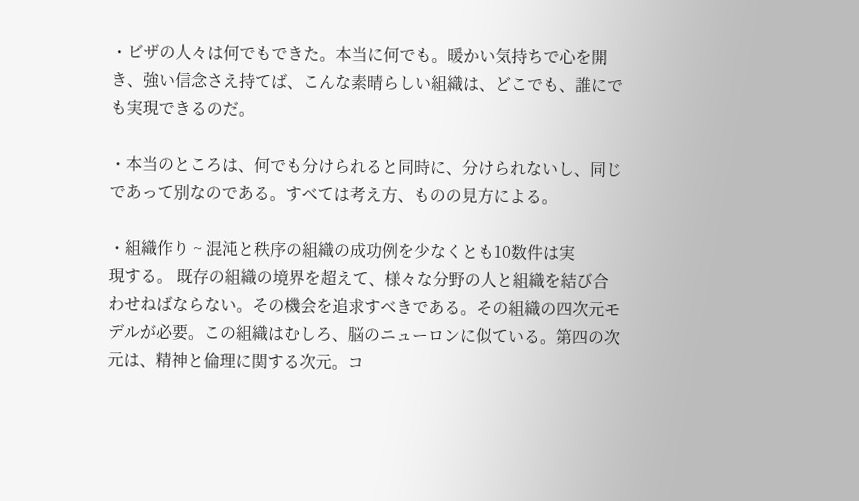・ビザの人々は何でもできた。本当に何でも。暖かい気持ちで心を開
き、強い信念さえ持てば、こんな素晴らしい組織は、どこでも、誰にで
も実現できるのだ。

・本当のところは、何でも分けられると同時に、分けられないし、同じ
であって別なのである。すべては考え方、ものの見方による。

・組織作り ~ 混沌と秩序の組織の成功例を少なくとも10数件は実
現する。 既存の組織の境界を超えて、様々な分野の人と組織を結び合
わせねばならない。その機会を追求すべきである。その組織の四次元モ
デルが必要。この組織はむしろ、脳のニューロンに似ている。第四の次
元は、精神と倫理に関する次元。コ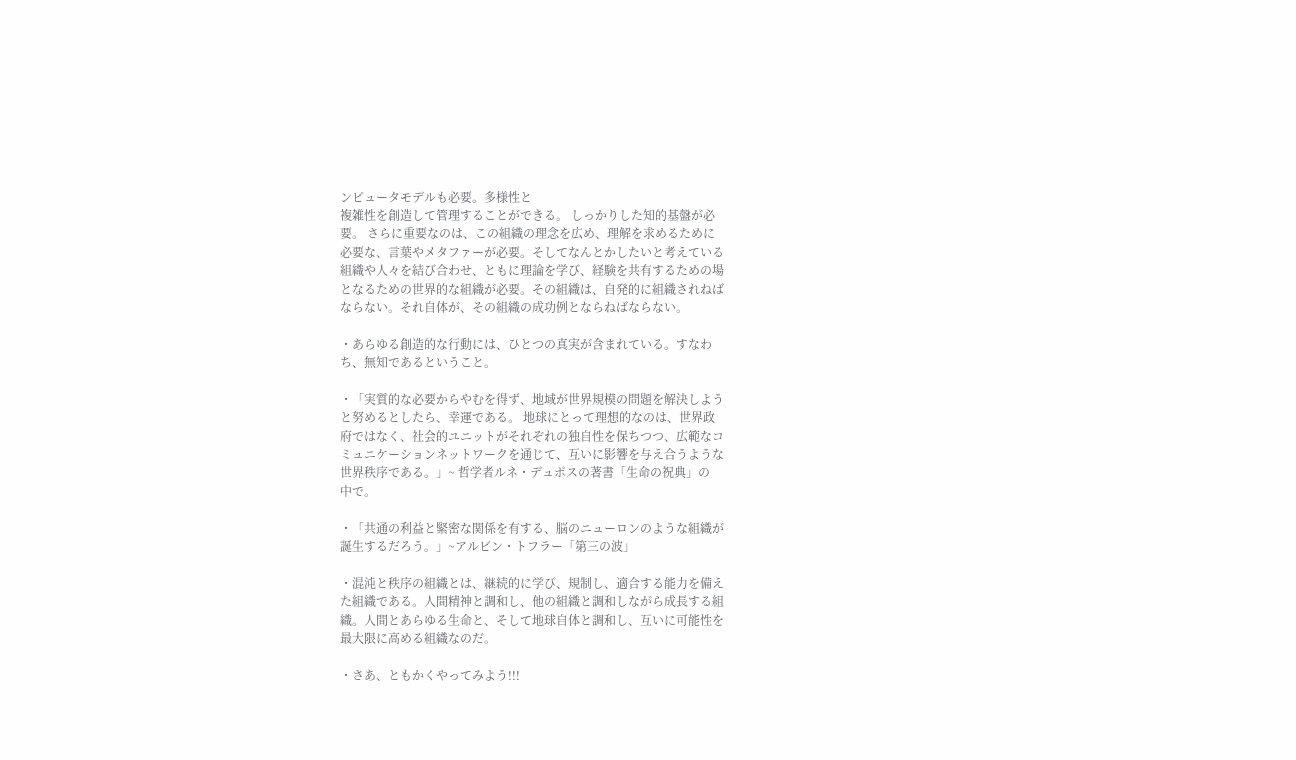ンピュータモデルも必要。多様性と
複雑性を創造して管理することができる。 しっかりした知的基盤が必
要。 さらに重要なのは、この組織の理念を広め、理解を求めるために
必要な、言葉やメタファーが必要。そしてなんとかしたいと考えている
組織や人々を結び合わせ、ともに理論を学び、経験を共有するための場
となるための世界的な組織が必要。その組織は、自発的に組織されねば
ならない。それ自体が、その組織の成功例とならねばならない。

・あらゆる創造的な行動には、ひとつの真実が含まれている。すなわ
ち、無知であるということ。

・「実質的な必要からやむを得ず、地域が世界規模の問題を解決しよう
と努めるとしたら、幸運である。 地球にとって理想的なのは、世界政
府ではなく、社会的ユニットがそれぞれの独自性を保ちつつ、広範なコ
ミュニケーションネットワークを通じて、互いに影響を与え合うような
世界秩序である。」~ 哲学者ルネ・デュポスの著書「生命の祝典」の
中で。

・「共通の利益と緊密な関係を有する、脳のニューロンのような組織が
誕生するだろう。」~アルビン・トフラー「第三の波」

・混沌と秩序の組織とは、継続的に学び、規制し、適合する能力を備え
た組織である。人間精神と調和し、他の組織と調和しながら成長する組
織。人間とあらゆる生命と、そして地球自体と調和し、互いに可能性を
最大限に高める組織なのだ。

・さあ、ともかくやってみよう!!!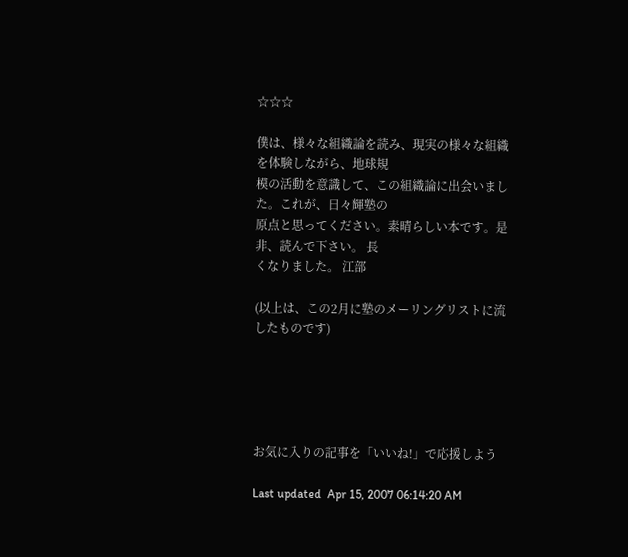☆☆☆

僕は、様々な組織論を読み、現実の様々な組織を体験しながら、地球規
模の活動を意識して、この組織論に出会いました。これが、日々輝塾の
原点と思ってください。素晴らしい本です。是非、読んで下さい。 長
くなりました。 江部

(以上は、この2月に塾のメーリングリストに流したものです)





お気に入りの記事を「いいね!」で応援しよう

Last updated  Apr 15, 2007 06:14:20 AM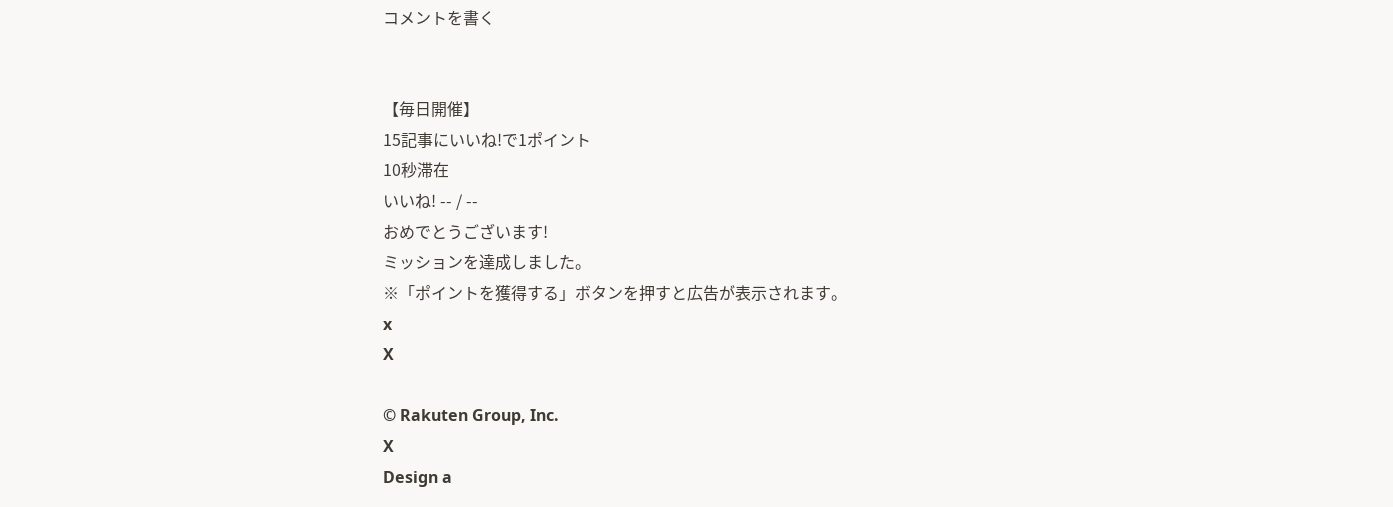コメントを書く


【毎日開催】
15記事にいいね!で1ポイント
10秒滞在
いいね! -- / --
おめでとうございます!
ミッションを達成しました。
※「ポイントを獲得する」ボタンを押すと広告が表示されます。
x
X

© Rakuten Group, Inc.
X
Design a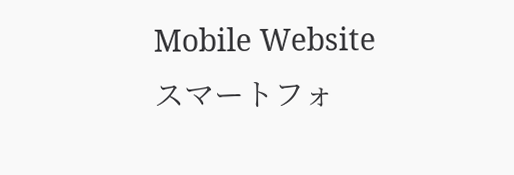Mobile Website
スマートフォ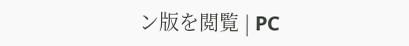ン版を閲覧 | PC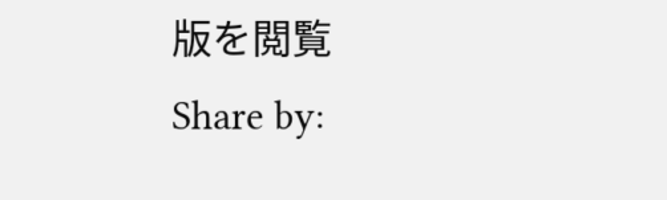版を閲覧
Share by: